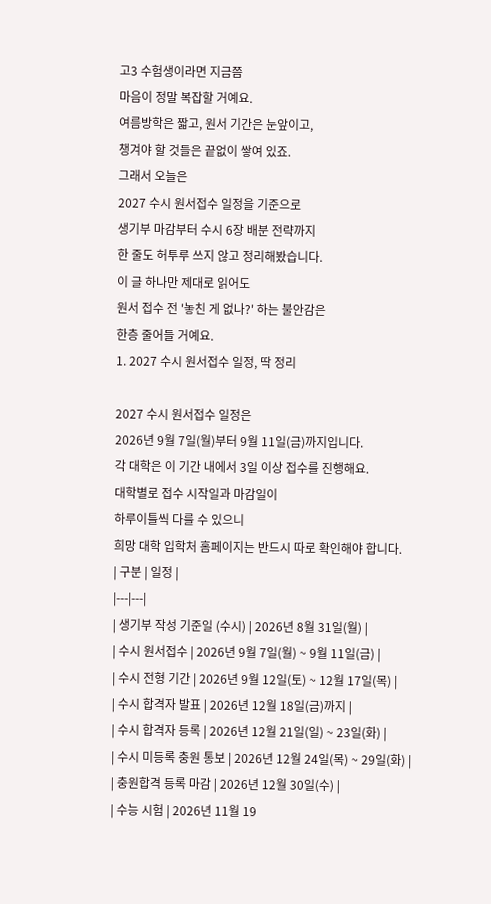고3 수험생이라면 지금쯤
마음이 정말 복잡할 거예요.
여름방학은 짧고, 원서 기간은 눈앞이고,
챙겨야 할 것들은 끝없이 쌓여 있죠.
그래서 오늘은
2027 수시 원서접수 일정을 기준으로
생기부 마감부터 수시 6장 배분 전략까지
한 줄도 허투루 쓰지 않고 정리해봤습니다.
이 글 하나만 제대로 읽어도
원서 접수 전 '놓친 게 없나?' 하는 불안감은
한층 줄어들 거예요.
1. 2027 수시 원서접수 일정, 딱 정리

2027 수시 원서접수 일정은
2026년 9월 7일(월)부터 9월 11일(금)까지입니다.
각 대학은 이 기간 내에서 3일 이상 접수를 진행해요.
대학별로 접수 시작일과 마감일이
하루이틀씩 다를 수 있으니
희망 대학 입학처 홈페이지는 반드시 따로 확인해야 합니다.
| 구분 | 일정 |
|---|---|
| 생기부 작성 기준일 (수시) | 2026년 8월 31일(월) |
| 수시 원서접수 | 2026년 9월 7일(월) ~ 9월 11일(금) |
| 수시 전형 기간 | 2026년 9월 12일(토) ~ 12월 17일(목) |
| 수시 합격자 발표 | 2026년 12월 18일(금)까지 |
| 수시 합격자 등록 | 2026년 12월 21일(일) ~ 23일(화) |
| 수시 미등록 충원 통보 | 2026년 12월 24일(목) ~ 29일(화) |
| 충원합격 등록 마감 | 2026년 12월 30일(수) |
| 수능 시험 | 2026년 11월 19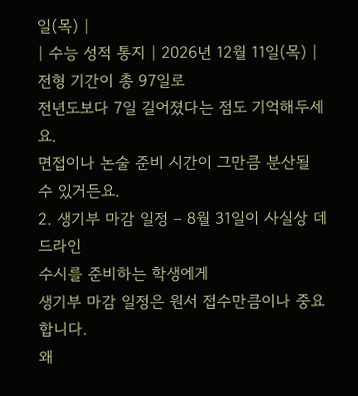일(목) |
| 수능 성적 통지 | 2026년 12월 11일(목) |
전형 기간이 총 97일로
전년도보다 7일 길어졌다는 점도 기억해두세요.
면접이나 논술 준비 시간이 그만큼 분산될 수 있거든요.
2. 생기부 마감 일정 – 8월 31일이 사실상 데드라인
수시를 준비하는 학생에게
생기부 마감 일정은 원서 접수만큼이나 중요합니다.
왜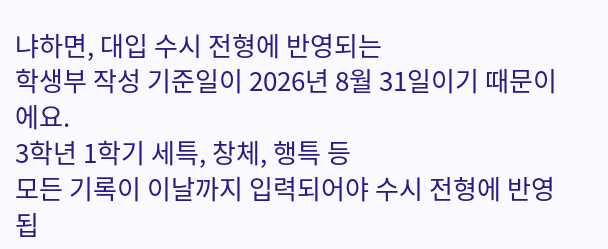냐하면, 대입 수시 전형에 반영되는
학생부 작성 기준일이 2026년 8월 31일이기 때문이에요.
3학년 1학기 세특, 창체, 행특 등
모든 기록이 이날까지 입력되어야 수시 전형에 반영됩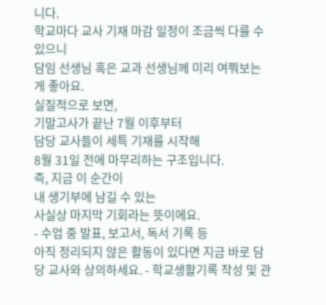니다.
학교마다 교사 기재 마감 일정이 조금씩 다를 수 있으니
담임 선생님 혹은 교과 선생님께 미리 여쭤보는 게 좋아요.
실질적으로 보면,
기말고사가 끝난 7월 이후부터
담당 교사들이 세특 기재를 시작해
8월 31일 전에 마무리하는 구조입니다.
즉, 지금 이 순간이
내 생기부에 남길 수 있는
사실상 마지막 기회라는 뜻이에요.
- 수업 중 발표, 보고서, 독서 기록 등
아직 정리되지 않은 활동이 있다면 지금 바로 담당 교사와 상의하세요. - 학교생활기록 작성 및 관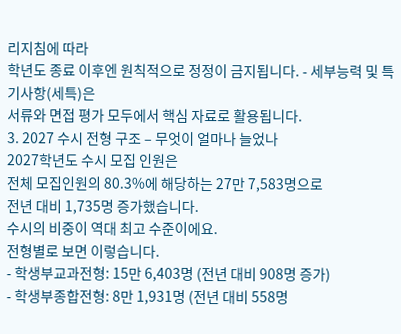리지침에 따라
학년도 종료 이후엔 원칙적으로 정정이 금지됩니다. - 세부능력 및 특기사항(세특)은
서류와 면접 평가 모두에서 핵심 자료로 활용됩니다.
3. 2027 수시 전형 구조 – 무엇이 얼마나 늘었나
2027학년도 수시 모집 인원은
전체 모집인원의 80.3%에 해당하는 27만 7,583명으로
전년 대비 1,735명 증가했습니다.
수시의 비중이 역대 최고 수준이에요.
전형별로 보면 이렇습니다.
- 학생부교과전형: 15만 6,403명 (전년 대비 908명 증가)
- 학생부종합전형: 8만 1,931명 (전년 대비 558명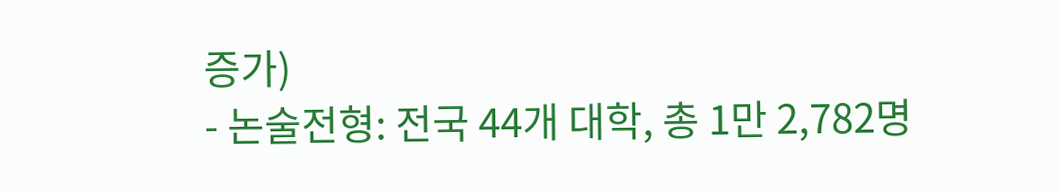증가)
- 논술전형: 전국 44개 대학, 총 1만 2,782명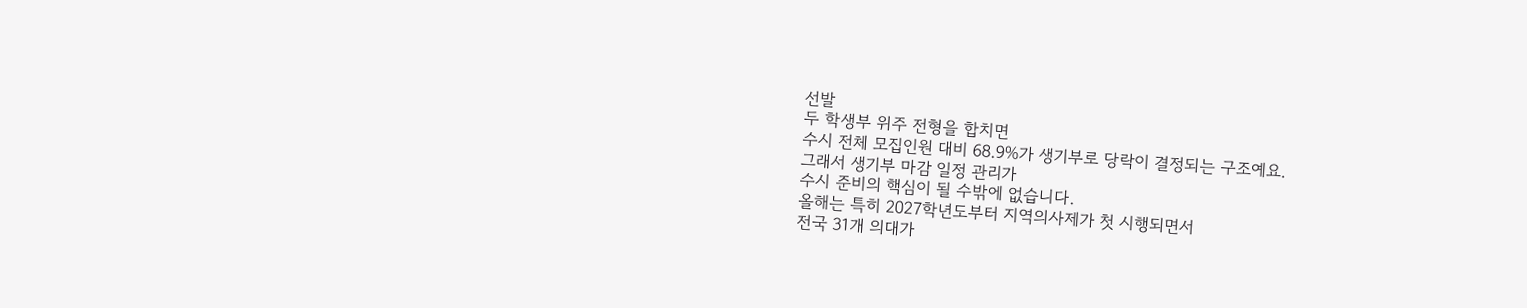선발
두 학생부 위주 전형을 합치면
수시 전체 모집인원 대비 68.9%가 생기부로 당락이 결정되는 구조예요.
그래서 생기부 마감 일정 관리가
수시 준비의 핵심이 될 수밖에 없습니다.
올해는 특히 2027학년도부터 지역의사제가 첫 시행되면서
전국 31개 의대가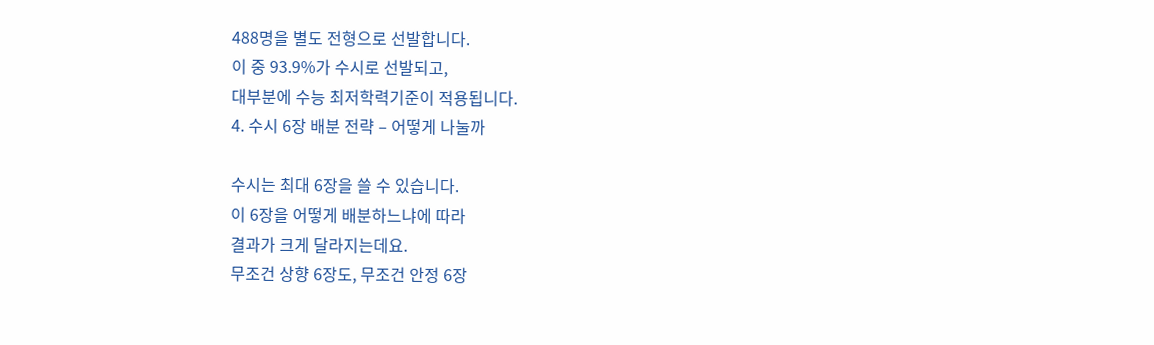488명을 별도 전형으로 선발합니다.
이 중 93.9%가 수시로 선발되고,
대부분에 수능 최저학력기준이 적용됩니다.
4. 수시 6장 배분 전략 – 어떻게 나눌까

수시는 최대 6장을 쓸 수 있습니다.
이 6장을 어떻게 배분하느냐에 따라
결과가 크게 달라지는데요.
무조건 상향 6장도, 무조건 안정 6장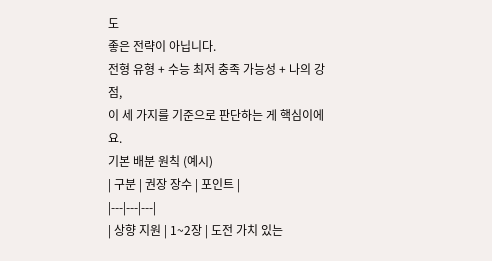도
좋은 전략이 아닙니다.
전형 유형 + 수능 최저 충족 가능성 + 나의 강점,
이 세 가지를 기준으로 판단하는 게 핵심이에요.
기본 배분 원칙 (예시)
| 구분 | 권장 장수 | 포인트 |
|---|---|---|
| 상향 지원 | 1~2장 | 도전 가치 있는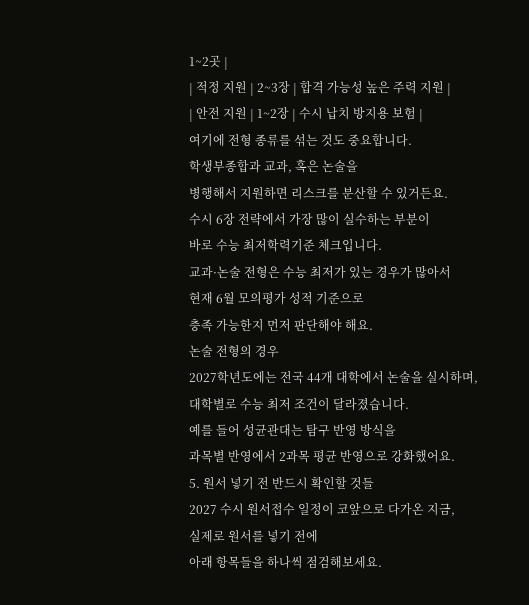1~2곳 |
| 적정 지원 | 2~3장 | 합격 가능성 높은 주력 지원 |
| 안전 지원 | 1~2장 | 수시 납치 방지용 보험 |
여기에 전형 종류를 섞는 것도 중요합니다.
학생부종합과 교과, 혹은 논술을
병행해서 지원하면 리스크를 분산할 수 있거든요.
수시 6장 전략에서 가장 많이 실수하는 부분이
바로 수능 최저학력기준 체크입니다.
교과·논술 전형은 수능 최저가 있는 경우가 많아서
현재 6월 모의평가 성적 기준으로
충족 가능한지 먼저 판단해야 해요.
논술 전형의 경우
2027학년도에는 전국 44개 대학에서 논술을 실시하며,
대학별로 수능 최저 조건이 달라졌습니다.
예를 들어 성균관대는 탐구 반영 방식을
과목별 반영에서 2과목 평균 반영으로 강화했어요.
5. 원서 넣기 전 반드시 확인할 것들
2027 수시 원서접수 일정이 코앞으로 다가온 지금,
실제로 원서를 넣기 전에
아래 항목들을 하나씩 점검해보세요.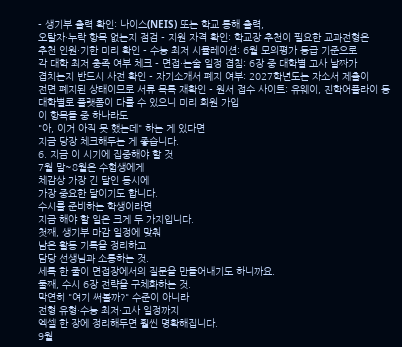- 생기부 출력 확인: 나이스(NEIS) 또는 학교 통해 출력,
오탈자·누락 항목 없는지 점검 - 지원 자격 확인: 학교장 추천이 필요한 교과전형은
추천 인원·기한 미리 확인 - 수능 최저 시뮬레이션: 6월 모의평가 등급 기준으로
각 대학 최저 충족 여부 체크 - 면접·논술 일정 겹침: 6장 중 대학별 고사 날짜가
겹치는지 반드시 사전 확인 - 자기소개서 폐지 여부: 2027학년도는 자소서 제출이
전면 폐지된 상태이므로 서류 목록 재확인 - 원서 접수 사이트: 유웨이, 진학어플라이 등
대학별로 플랫폼이 다를 수 있으니 미리 회원 가입
이 항목들 중 하나라도
"아, 이거 아직 못 했는데" 하는 게 있다면
지금 당장 체크해두는 게 좋습니다.
6. 지금 이 시기에 집중해야 할 것
7월 말~8월은 수험생에게
체감상 가장 긴 달인 동시에
가장 중요한 달이기도 합니다.
수시를 준비하는 학생이라면
지금 해야 할 일은 크게 두 가지입니다.
첫째, 생기부 마감 일정에 맞춰
남은 활동 기록을 정리하고
담당 선생님과 소통하는 것.
세특 한 줄이 면접장에서의 질문을 만들어내기도 하니까요.
둘째, 수시 6장 전략을 구체화하는 것.
막연히 "여기 써볼까?" 수준이 아니라
전형 유형·수능 최저·고사 일정까지
엑셀 한 장에 정리해두면 훨씬 명확해집니다.
9월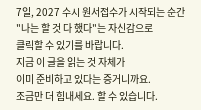7일, 2027 수시 원서접수가 시작되는 순간
"나는 할 것 다 했다"는 자신감으로
클릭할 수 있기를 바랍니다.
지금 이 글을 읽는 것 자체가
이미 준비하고 있다는 증거니까요.
조금만 더 힘내세요. 할 수 있습니다.